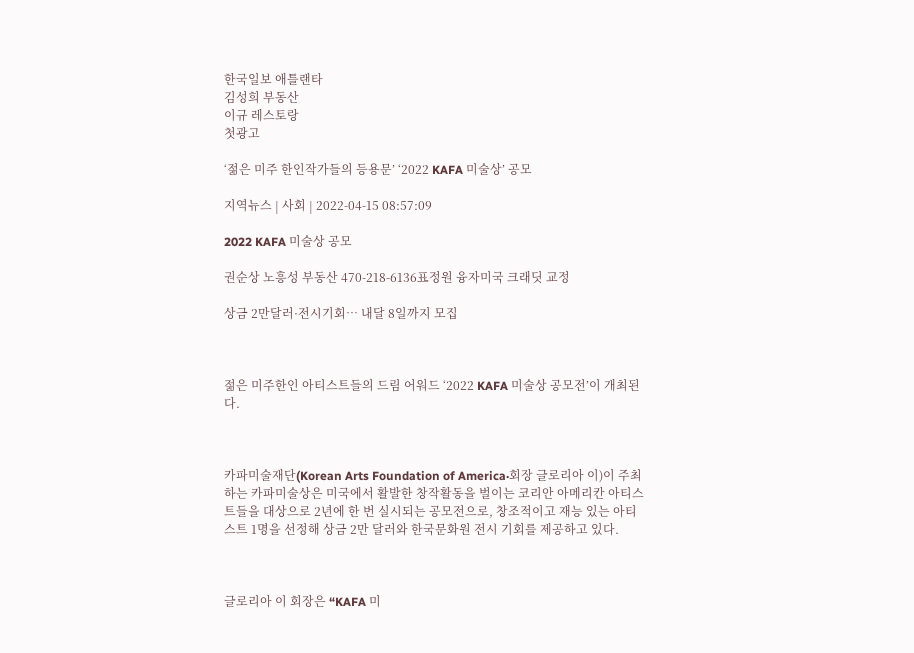한국일보 애틀랜타
김성희 부동산
이규 레스토랑
첫광고

‘젊은 미주 한인작가들의 등용문’ ‘2022 KAFA 미술상’ 공모

지역뉴스 | 사회 | 2022-04-15 08:57:09

2022 KAFA 미술상 공모

권순상 노흥성 부동산 470-218-6136표정원 융자미국 크래딧 교정

상금 2만달러·전시기회… 내달 8일까지 모집



젊은 미주한인 아티스트들의 드림 어워드 ‘2022 KAFA 미술상 공모전’이 개최된다.



카파미술재단(Korean Arts Foundation of America·회장 글로리아 이)이 주최하는 카파미술상은 미국에서 활발한 창작활동을 벌이는 코리안 아메리칸 아티스트들을 대상으로 2년에 한 번 실시되는 공모전으로, 창조적이고 재능 있는 아티스트 1명을 선정해 상금 2만 달러와 한국문화원 전시 기회를 제공하고 있다.



글로리아 이 회장은 “KAFA 미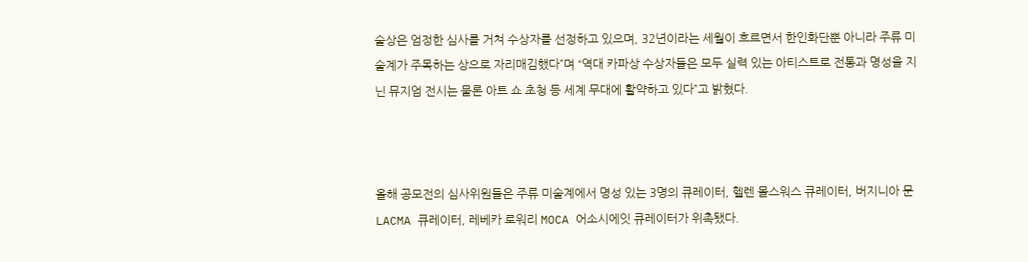술상은 엄정한 심사를 거쳐 수상자를 선정하고 있으며, 32년이라는 세월이 흐르면서 한인화단뿐 아니라 주류 미술계가 주목하는 상으로 자리매김했다”며 “역대 카파상 수상자들은 모두 실력 있는 아티스트로 전통과 명성을 지닌 뮤지엄 전시는 물론 아트 쇼 초청 등 세계 무대에 활약하고 있다”고 밝혔다.



올해 공모전의 심사위원들은 주류 미술계에서 명성 있는 3명의 큐레이터, 헬렌 몰스워스 큐레이터, 버지니아 문 LACMA 큐레이터, 레베카 로워리 MOCA 어소시에잇 큐레이터가 위촉됐다.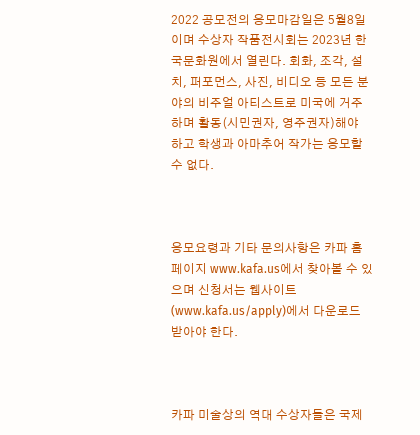2022 공모전의 응모마감일은 5월8일이며 수상자 작품전시회는 2023년 한국문화원에서 열린다. 회화, 조각, 설치, 퍼포먼스, 사진, 비디오 등 모든 분야의 비주얼 아티스트로 미국에 거주하며 활동(시민권자, 영주권자)해야 하고 학생과 아마추어 작가는 응모할 수 없다.



응모요령과 기타 문의사항은 카파 홈페이지 www.kafa.us에서 찾아볼 수 있으며 신청서는 웹사이트(www.kafa.us/apply)에서 다운로드 받아야 한다.



카파 미술상의 역대 수상자들은 국제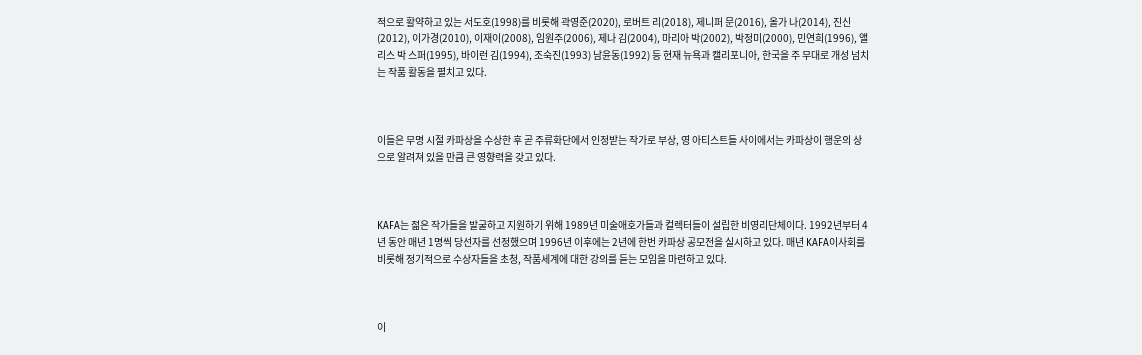적으로 활약하고 있는 서도호(1998)를 비롯해 곽영준(2020), 로버트 리(2018), 제니퍼 문(2016), 올가 나(2014), 진신(2012), 이가경(2010), 이재이(2008), 임원주(2006), 제나 김(2004), 마리아 박(2002), 박정미(2000), 민연희(1996), 앨리스 박 스퍼(1995), 바이런 김(1994), 조숙진(1993) 남윤동(1992) 등 현재 뉴욕과 캘리포니아, 한국을 주 무대로 개성 넘치는 작품 활동을 펼치고 있다.



이들은 무명 시절 카파상을 수상한 후 곧 주류화단에서 인정받는 작가로 부상, 영 아티스트들 사이에서는 카파상이 행운의 상으로 알려져 있을 만큼 큰 영향력을 갖고 있다.



KAFA는 젊은 작가들을 발굴하고 지원하기 위해 1989년 미술애호가들과 컬렉터들이 설립한 비영리단체이다. 1992년부터 4년 동안 매년 1명씩 당선자를 선정했으며 1996년 이후에는 2년에 한번 카파상 공모전을 실시하고 있다. 매년 KAFA이사회를 비롯해 정기적으로 수상자들을 초청, 작품세계에 대한 강의를 듣는 모임을 마련하고 있다.



이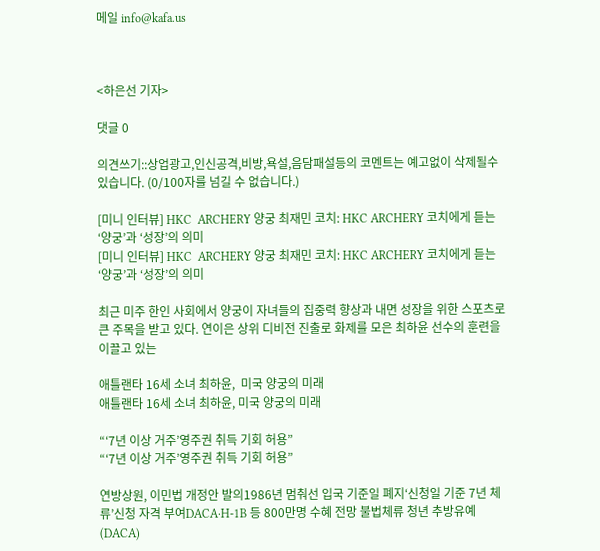메일 info@kafa.us



<하은선 기자>

댓글 0

의견쓰기::상업광고,인신공격,비방,욕설,음담패설등의 코멘트는 예고없이 삭제될수 있습니다. (0/100자를 넘길 수 없습니다.)

[미니 인터뷰] HKC  ARCHERY 양궁 최재민 코치: HKC ARCHERY 코치에게 듣는 ‘양궁’과 ‘성장’의 의미
[미니 인터뷰] HKC  ARCHERY 양궁 최재민 코치: HKC ARCHERY 코치에게 듣는 ‘양궁’과 ‘성장’의 의미

최근 미주 한인 사회에서 양궁이 자녀들의 집중력 향상과 내면 성장을 위한 스포츠로 큰 주목을 받고 있다. 연이은 상위 디비전 진출로 화제를 모은 최하윤 선수의 훈련을 이끌고 있는

애틀랜타 16세 소녀 최하윤,  미국 양궁의 미래
애틀랜타 16세 소녀 최하윤, 미국 양궁의 미래

“‘7년 이상 거주’영주권 취득 기회 허용”
“‘7년 이상 거주’영주권 취득 기회 허용”

연방상원, 이민법 개정안 발의1986년 멈춰선 입국 기준일 폐지‘신청일 기준 7년 체류’신청 자격 부여DACA·H-1B 등 800만명 수혜 전망 불법체류 청년 추방유예(DACA)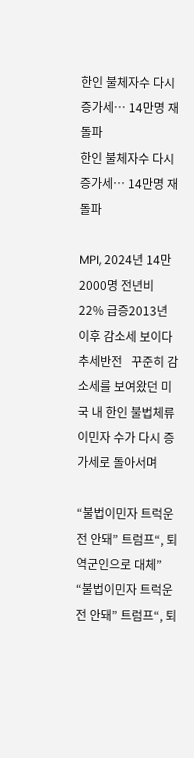한인 불체자수 다시 증가세… 14만명 재돌파
한인 불체자수 다시 증가세… 14만명 재돌파

MPI, 2024년 14만2000명 전년비 22% 급증2013년 이후 감소세 보이다 추세반전   꾸준히 감소세를 보여왔던 미국 내 한인 불법체류 이민자 수가 다시 증가세로 돌아서며

“불법이민자 트럭운전 안돼” 트럼프“, 퇴역군인으로 대체”
“불법이민자 트럭운전 안돼” 트럼프“, 퇴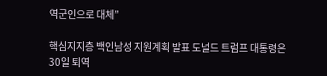역군인으로 대체”

핵심지지층 백인남성 지원계획 발표 도널드 트럼프 대통령은 30일 퇴역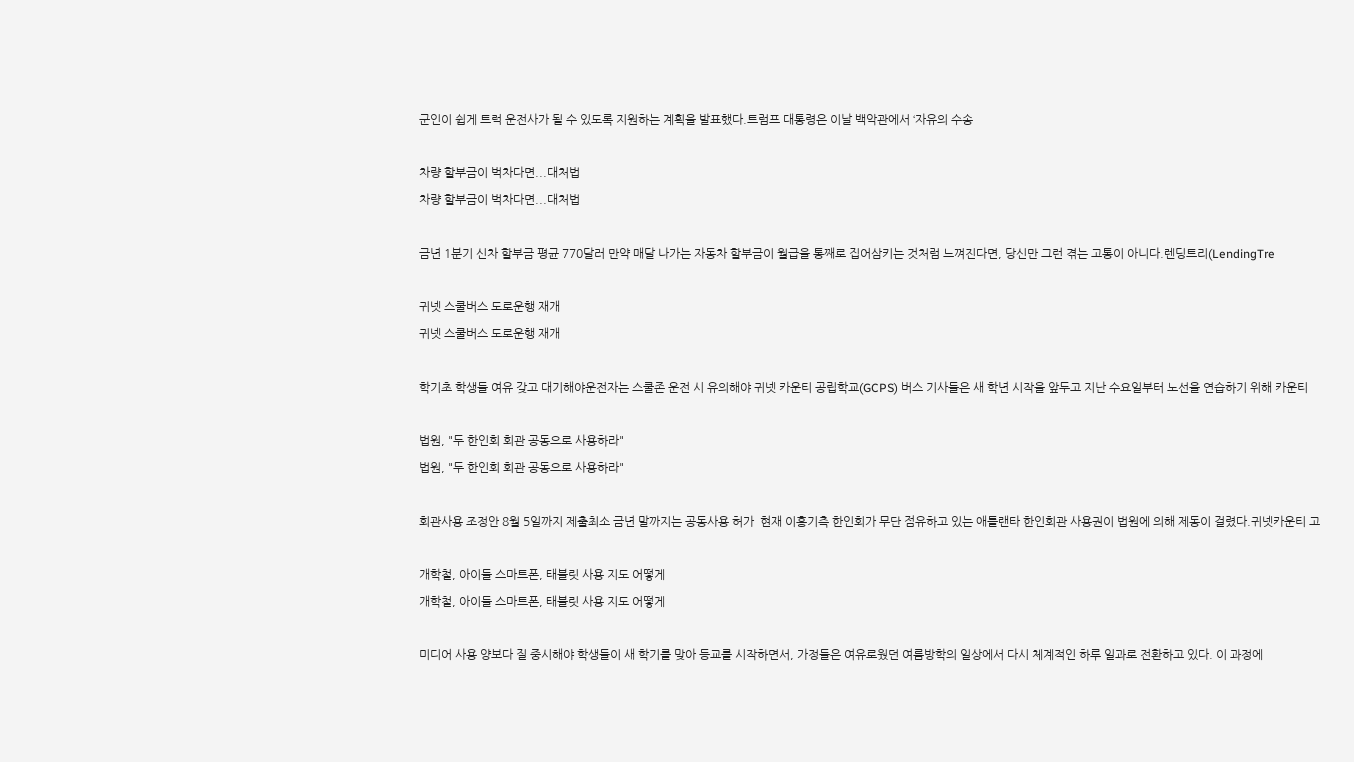군인이 쉽게 트럭 운전사가 될 수 있도록 지원하는 계획을 발표했다.트럼프 대통령은 이날 백악관에서 ‘자유의 수송

차량 할부금이 벅차다면...대처법
차량 할부금이 벅차다면...대처법

금년 1분기 신차 할부금 평균 770달러 만약 매달 나가는 자동차 할부금이 월급을 통째로 집어삼키는 것처럼 느껴진다면, 당신만 그런 겪는 고통이 아니다.렌딩트리(LendingTre

귀넷 스쿨버스 도로운행 재개
귀넷 스쿨버스 도로운행 재개

학기초 학생들 여유 갖고 대기해야운전자는 스쿨존 운전 시 유의해야 귀넷 카운티 공립학교(GCPS) 버스 기사들은 새 학년 시작을 앞두고 지난 수요일부터 노선을 연습하기 위해 카운티

법원, "두 한인회 회관 공동으로 사용하라"
법원, "두 한인회 회관 공동으로 사용하라"

회관사용 조정안 8월 5일까지 제출최소 금년 말까지는 공동사용 허가  현재 이홍기측 한인회가 무단 점유하고 있는 애틀랜타 한인회관 사용권이 법원에 의해 제동이 걸렸다.귀넷카운티 고

개학철, 아이들 스마트폰, 태블릿 사용 지도 어떻게
개학철, 아이들 스마트폰, 태블릿 사용 지도 어떻게

미디어 사용 양보다 질 중시해야 학생들이 새 학기를 맞아 등교를 시작하면서, 가정들은 여유로웠던 여름방학의 일상에서 다시 체계적인 하루 일과로 전환하고 있다. 이 과정에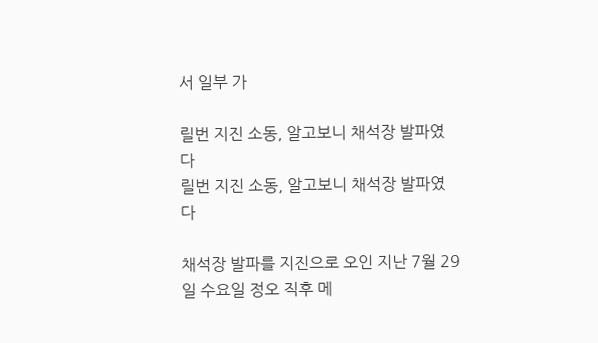서 일부 가

릴번 지진 소동, 알고보니 채석장 발파였다
릴번 지진 소동, 알고보니 채석장 발파였다

채석장 발파를 지진으로 오인 지난 7월 29일 수요일 정오 직후 메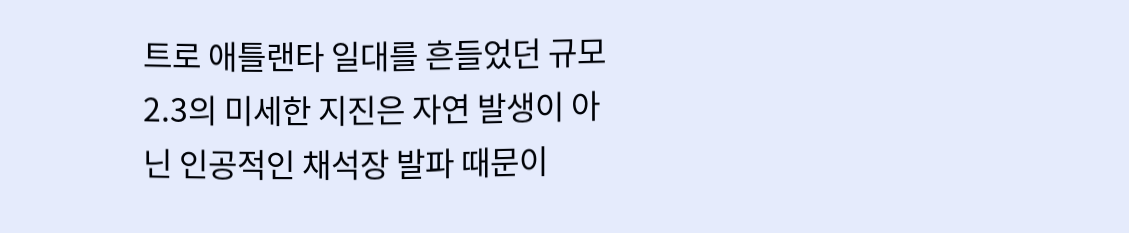트로 애틀랜타 일대를 흔들었던 규모 2.3의 미세한 지진은 자연 발생이 아닌 인공적인 채석장 발파 때문이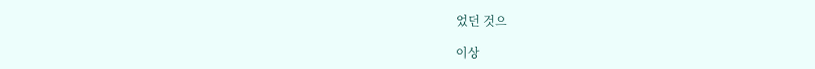었던 것으

이상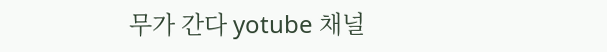무가 간다 yotube 채널